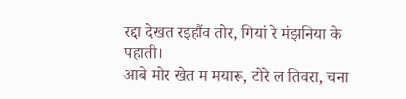रद्दा देखत रइहौंव तोर, गियां रे मंझनिया के पहाती।
आबे मोर खेत म मयारू, टोरे ल तिवरा, चना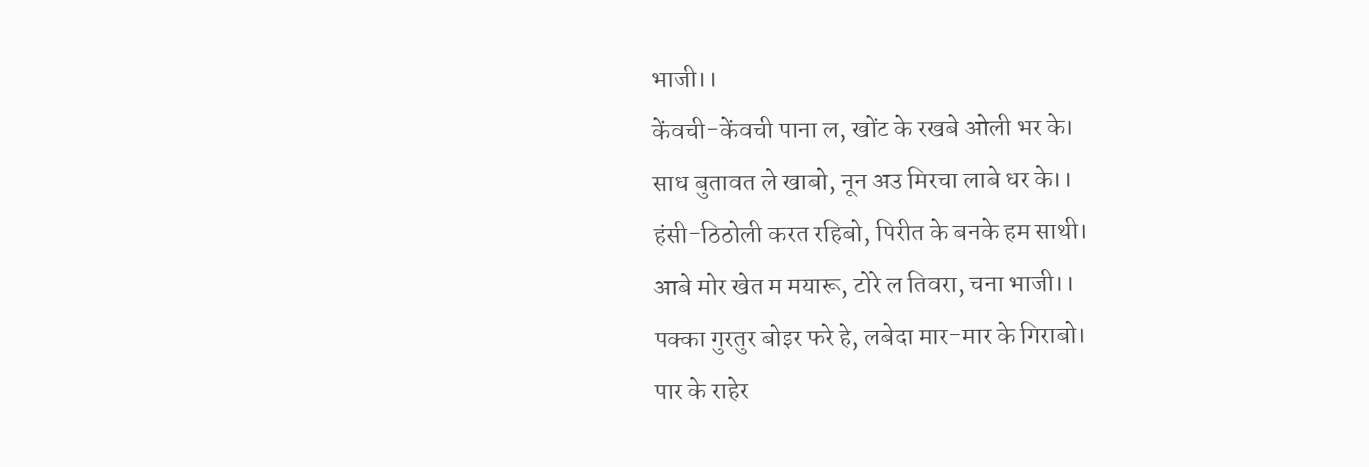भाजी।।
केंवची-केंवची पाना ल, खोंट के रखबे ओली भर के।
साध बुतावत ले खाबो, नून अउ मिरचा लाबे धर के।।
हंसी-ठिठोली करत रहिबो, पिरीत के बनके हम साथी।
आबे मोर खेत म मयारू, टोरे ल तिवरा, चना भाजी।।
पक्का गुरतुर बोइर फरे हे, लबेदा मार-मार के गिराबो।
पार के राहेर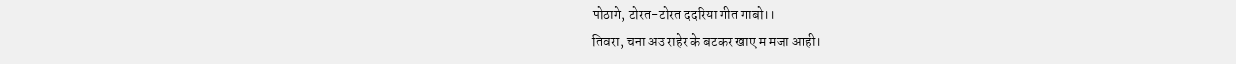पोठागे, टोरत-टोरत ददरिया गीत गाबो।।
तिवरा, चना अउ राहेर के बटकर खाए म मजा आही।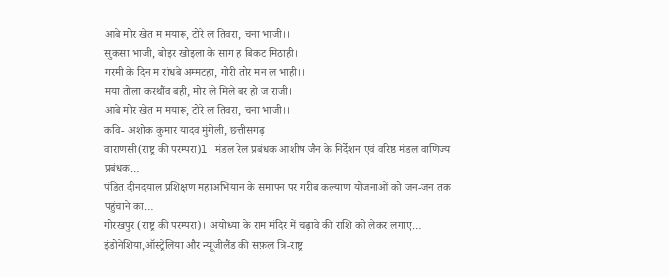आबे मोर खेत म मयारू, टोरे ल तिवरा, चना भाजी।।
सुकसा भाजी, बोइर खोइला के साग ह बिकट मिठाही।
गरमी के दिन म रांधबे अम्मटहा, गोरी तोर मन ल भाही।।
मया तोला करथौंव बही, मोर ले मिले बर हो ज राजी।
आबे मोर खेत म मयारू, टोरे ल तिवरा, चना भाजी।।
कवि- अशोक कुमार यादव मुंगेली, छत्तीसगढ़
वाराणसी(राष्ट्र की परम्परा)l मंडल रेल प्रबंधक आशीष जैन के निर्देशन एवं वरिष्ठ मंडल वाणिज्य प्रबंधक…
पंडित दीनदयाल प्रशिक्षण महाअभियान के समापन पर गरीब कल्याण योजनाओं को जन-जन तक पहुंचाने का…
गोरखपुर (राष्ट्र की परम्परा)। अयोध्या के राम मंदिर में चढ़ावे की राशि को लेकर लगाए…
इंडोनेशिया,ऑस्ट्रेलिया और न्यूजीलैंड की सफ़ल त्रि-राष्ट्र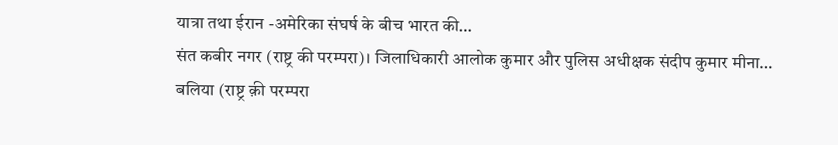यात्रा तथा ईरान -अमेरिका संघर्ष के बीच भारत की…
संत कबीर नगर (राष्ट्र की परम्परा)। जिलाधिकारी आलोक कुमार और पुलिस अधीक्षक संदीप कुमार मीना…
बलिया (राष्ट्र क़ी परम्परा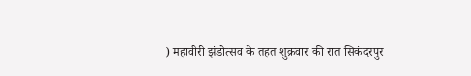) महावीरी झंडोत्सव के तहत शुक्रवार की रात सिकंदरपुर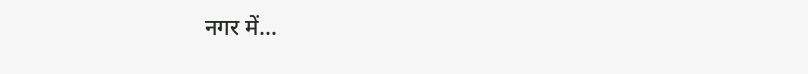नगर में…